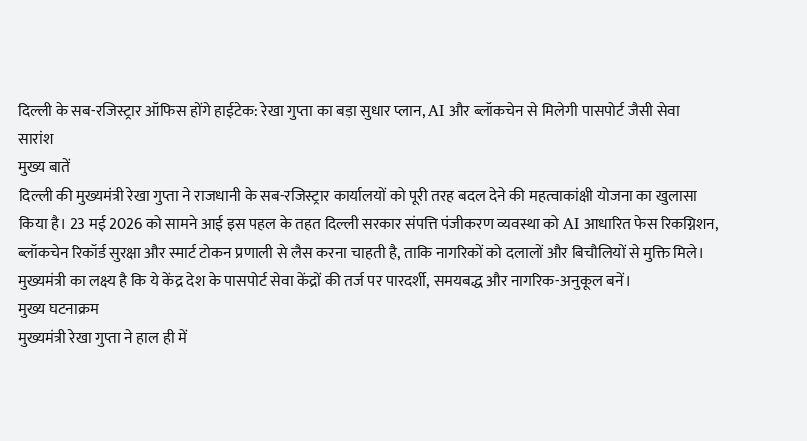दिल्ली के सब-रजिस्ट्रार ऑफिस होंगे हाईटेक: रेखा गुप्ता का बड़ा सुधार प्लान, AI और ब्लॉकचेन से मिलेगी पासपोर्ट जैसी सेवा
सारांश
मुख्य बातें
दिल्ली की मुख्यमंत्री रेखा गुप्ता ने राजधानी के सब-रजिस्ट्रार कार्यालयों को पूरी तरह बदल देने की महत्वाकांक्षी योजना का खुलासा किया है। 23 मई 2026 को सामने आई इस पहल के तहत दिल्ली सरकार संपत्ति पंजीकरण व्यवस्था को AI आधारित फेस रिकग्निशन, ब्लॉकचेन रिकॉर्ड सुरक्षा और स्मार्ट टोकन प्रणाली से लैस करना चाहती है, ताकि नागरिकों को दलालों और बिचौलियों से मुक्ति मिले। मुख्यमंत्री का लक्ष्य है कि ये केंद्र देश के पासपोर्ट सेवा केंद्रों की तर्ज पर पारदर्शी, समयबद्ध और नागरिक-अनुकूल बनें।
मुख्य घटनाक्रम
मुख्यमंत्री रेखा गुप्ता ने हाल ही में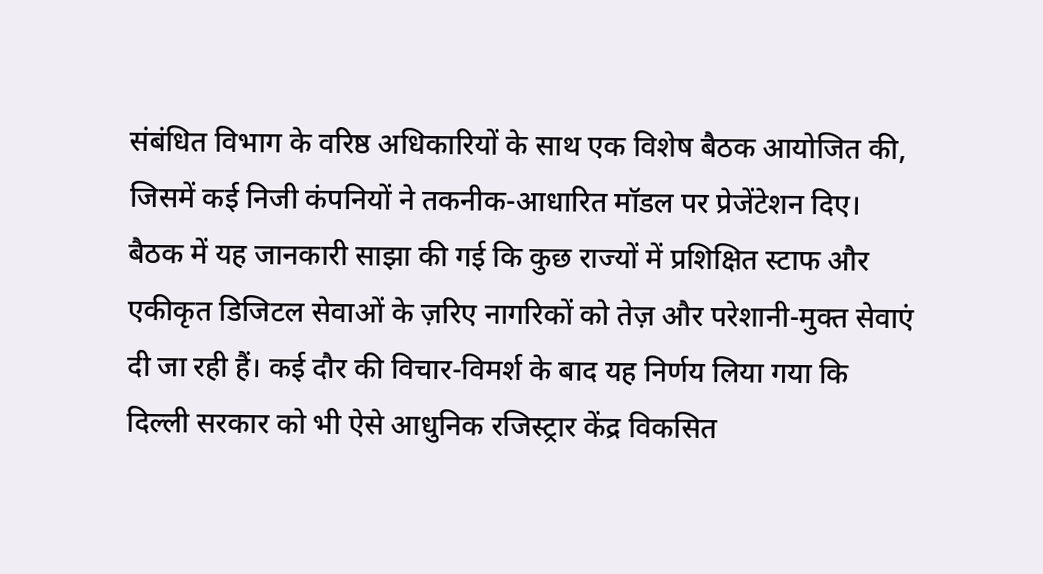संबंधित विभाग के वरिष्ठ अधिकारियों के साथ एक विशेष बैठक आयोजित की, जिसमें कई निजी कंपनियों ने तकनीक-आधारित मॉडल पर प्रेजेंटेशन दिए। बैठक में यह जानकारी साझा की गई कि कुछ राज्यों में प्रशिक्षित स्टाफ और एकीकृत डिजिटल सेवाओं के ज़रिए नागरिकों को तेज़ और परेशानी-मुक्त सेवाएं दी जा रही हैं। कई दौर की विचार-विमर्श के बाद यह निर्णय लिया गया कि दिल्ली सरकार को भी ऐसे आधुनिक रजिस्ट्रार केंद्र विकसित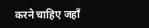करने चाहिए जहाँ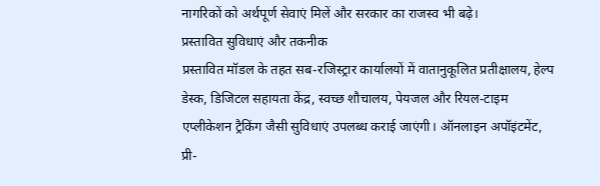नागरिकों को अर्थपूर्ण सेवाएं मिलें और सरकार का राजस्व भी बढ़े।
प्रस्तावित सुविधाएं और तकनीक
प्रस्तावित मॉडल के तहत सब-रजिस्ट्रार कार्यालयों में वातानुकूलित प्रतीक्षालय, हेल्प डेस्क, डिजिटल सहायता केंद्र, स्वच्छ शौचालय, पेयजल और रियल-टाइम एप्लीकेशन ट्रैकिंग जैसी सुविधाएं उपलब्ध कराई जाएंगी। ऑनलाइन अपॉइंटमेंट, प्री-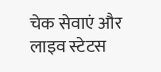चेक सेवाएं और लाइव स्टेटस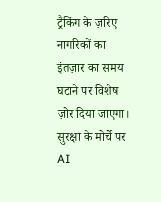ट्रैकिंग के ज़रिए नागरिकों का इंतज़ार का समय घटाने पर विशेष ज़ोर दिया जाएगा।
सुरक्षा के मोर्चे पर AI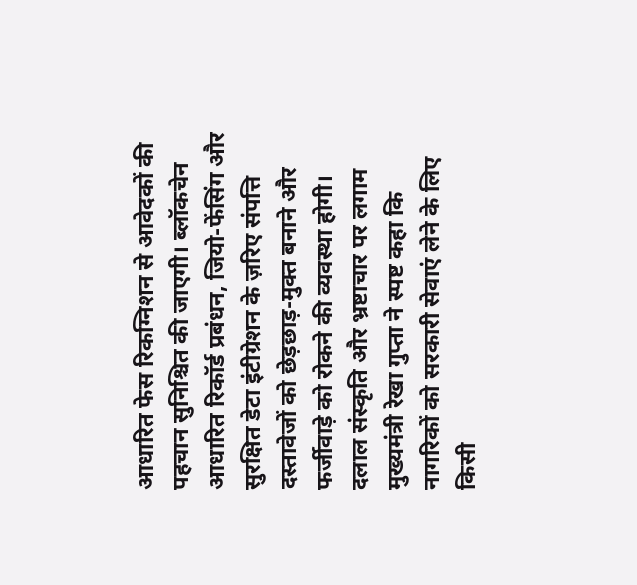आधारित फेस रिकग्निशन से आवेदकों की पहचान सुनिश्चित की जाएगी। ब्लॉकचेन आधारित रिकॉर्ड प्रबंधन, जियो-फेंसिंग और सुरक्षित डेटा इंटीग्रेशन के ज़रिए संपत्ति दस्तावेजों को छेड़छाड़-मुक्त बनाने और फर्जीवाड़े को रोकने की व्यवस्था होगी।
दलाल संस्कृति और भ्रष्टाचार पर लगाम
मुख्यमंत्री रेखा गुप्ता ने स्पष्ट कहा कि नागरिकों को सरकारी सेवाएं लेने के लिए किसी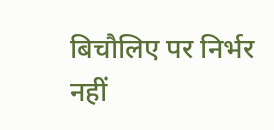बिचौलिए पर निर्भर नहीं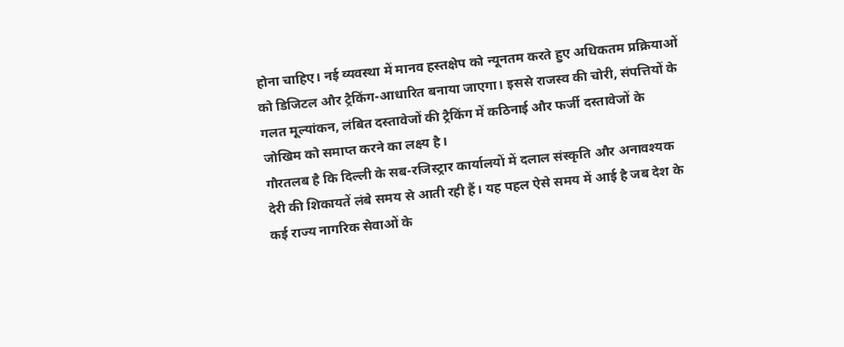होना चाहिए। नई व्यवस्था में मानव हस्तक्षेप को न्यूनतम करते हुए अधिकतम प्रक्रियाओं को डिजिटल और ट्रैकिंग-आधारित बनाया जाएगा। इससे राजस्व की चोरी, संपत्तियों के गलत मूल्यांकन, लंबित दस्तावेजों की ट्रैकिंग में कठिनाई और फर्जी दस्तावेजों के जोखिम को समाप्त करने का लक्ष्य है।
गौरतलब है कि दिल्ली के सब-रजिस्ट्रार कार्यालयों में दलाल संस्कृति और अनावश्यक देरी की शिकायतें लंबे समय से आती रही हैं। यह पहल ऐसे समय में आई है जब देश के कई राज्य नागरिक सेवाओं के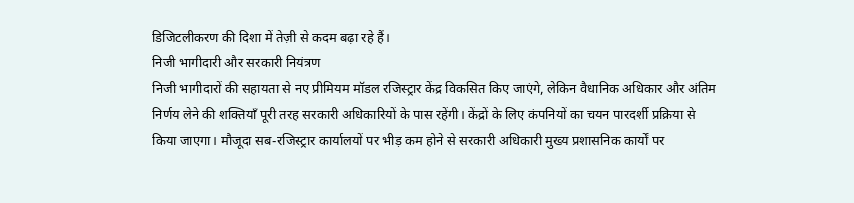डिजिटलीकरण की दिशा में तेज़ी से कदम बढ़ा रहे हैं।
निजी भागीदारी और सरकारी नियंत्रण
निजी भागीदारों की सहायता से नए प्रीमियम मॉडल रजिस्ट्रार केंद्र विकसित किए जाएंगे, लेकिन वैधानिक अधिकार और अंतिम निर्णय लेने की शक्तियाँ पूरी तरह सरकारी अधिकारियों के पास रहेंगी। केंद्रों के लिए कंपनियों का चयन पारदर्शी प्रक्रिया से किया जाएगा। मौजूदा सब-रजिस्ट्रार कार्यालयों पर भीड़ कम होने से सरकारी अधिकारी मुख्य प्रशासनिक कार्यों पर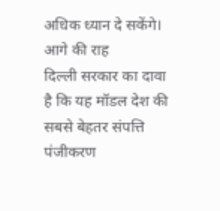अधिक ध्यान दे सकेंगे।
आगे की राह
दिल्ली सरकार का दावा है कि यह मॉडल देश की सबसे बेहतर संपत्ति पंजीकरण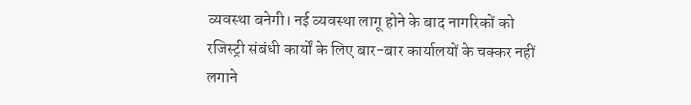व्यवस्था बनेगी। नई व्यवस्था लागू होने के बाद नागरिकों को रजिस्ट्री संबंधी कार्यों के लिए बार-बार कार्यालयों के चक्कर नहीं लगाने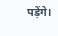पड़ेंगे।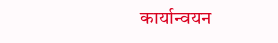कार्यान्वयन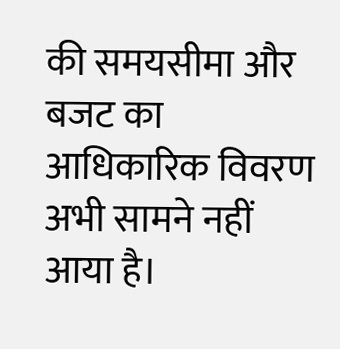की समयसीमा और बजट का आधिकारिक विवरण अभी सामने नहीं आया है।